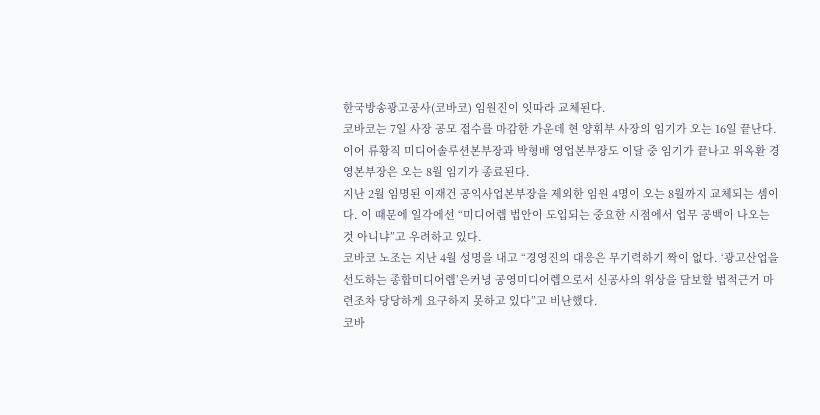한국방송광고공사(코바코) 임원진이 잇따라 교체된다.
코바코는 7일 사장 공모 접수를 마감한 가운데 현 양휘부 사장의 임기가 오는 16일 끝난다. 이어 류황직 미디어솔루션본부장과 박형배 영업본부장도 이달 중 임기가 끝나고 위옥환 경영본부장은 오는 8월 임기가 종료된다.
지난 2월 임명된 이재건 공익사업본부장을 제외한 임원 4명이 오는 8월까지 교체되는 셈이다. 이 때문에 일각에선 “미디어렙 법안이 도입되는 중요한 시점에서 업무 공백이 나오는 것 아니냐”고 우려하고 있다.
코바코 노조는 지난 4월 성명을 내고 “경영진의 대응은 무기력하기 짝이 없다. ‘광고산업을 선도하는 종합미디어렙’은커녕 공영미디어렙으로서 신공사의 위상을 담보할 법적근거 마련조차 당당하게 요구하지 못하고 있다”고 비난했다.
코바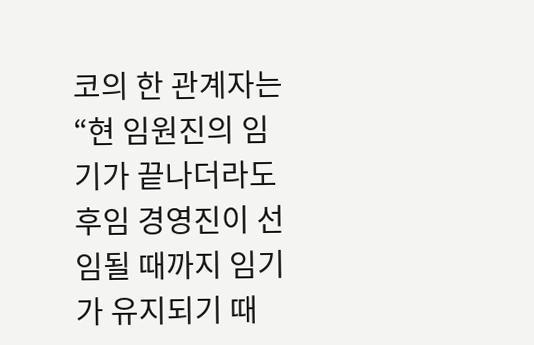코의 한 관계자는 “현 임원진의 임기가 끝나더라도 후임 경영진이 선임될 때까지 임기가 유지되기 때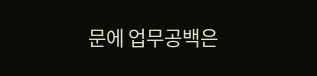문에 업무공백은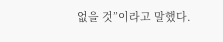없을 것”이라고 말했다.